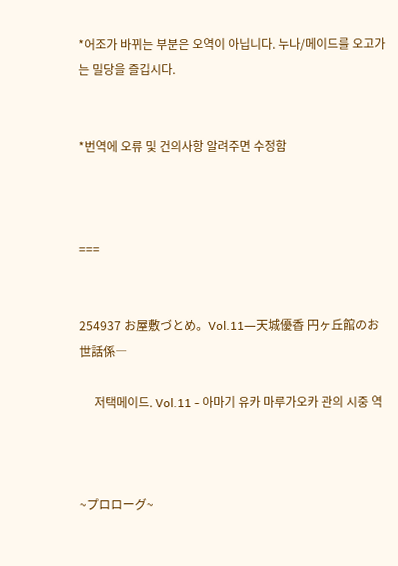*어조가 바뀌는 부분은 오역이 아닙니다. 누나/메이드를 오고가는 밀당을 즐깁시다.


*번역에 오류 및 건의사항 알려주면 수정함



===


254937 お屋敷づとめ。Vol.11―天城優香 円ヶ丘館のお世話係―

     저택메이드. Vol.11 - 아마기 유카 마루가오카 관의 시중 역



~プロローグ~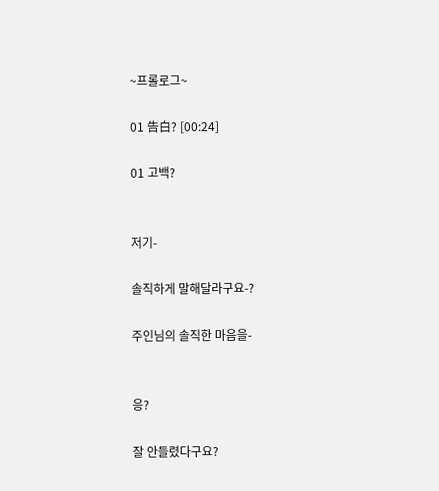~프롤로그~

01 告白? [00:24]

01 고백?


저기-

솔직하게 말해달라구요-?

주인님의 솔직한 마음을-


응?

잘 안들렸다구요?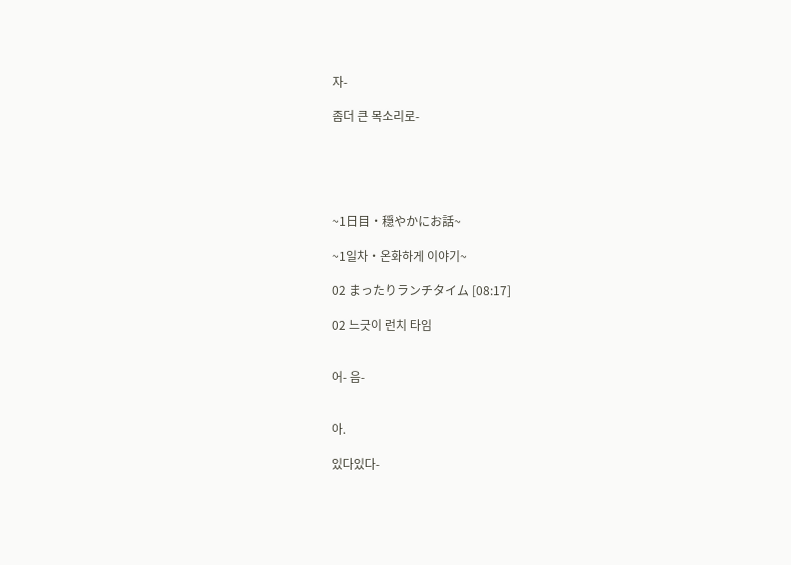자-

좀더 큰 목소리로-





~1日目・穏やかにお話~

~1일차・온화하게 이야기~

02 まったりランチタイム [08:17]

02 느긋이 런치 타임


어- 음-


아.

있다있다-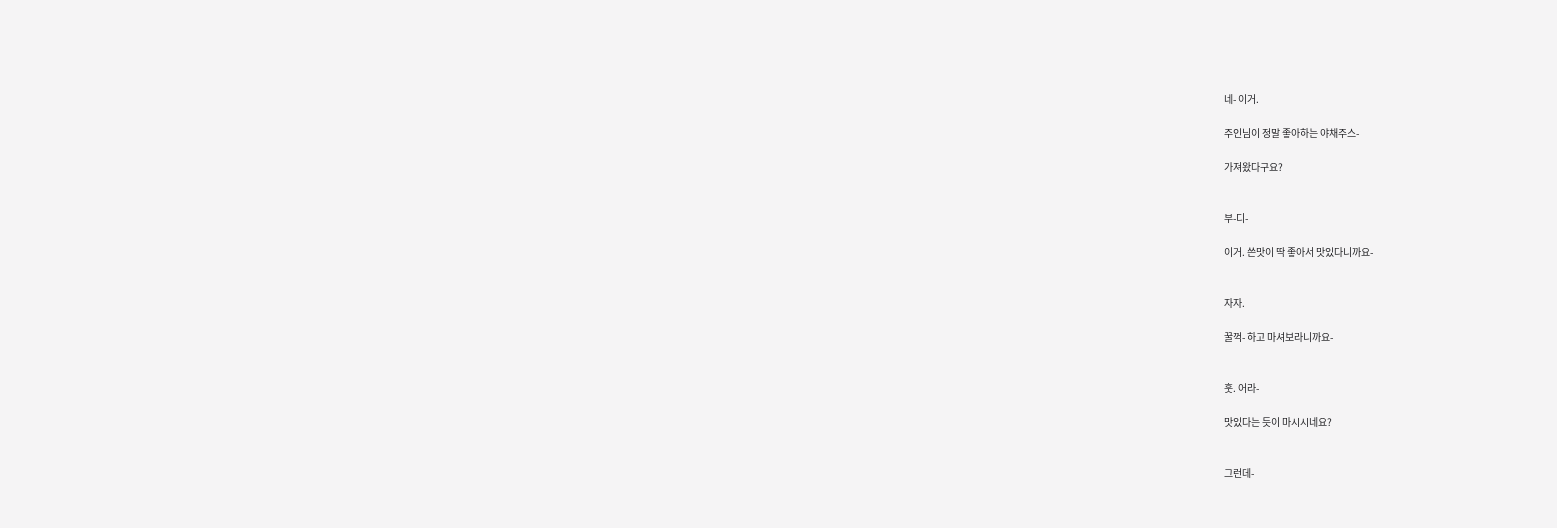네- 이거.

주인님이 정말 좋아하는 야채주스-

가져왔다구요?


부-디-

이거. 쓴맛이 딱 좋아서 맛있다니까요-


자자.

꿀꺽- 하고 마셔보라니까요-


훗. 어라-

맛있다는 듯이 마시시네요?


그런데-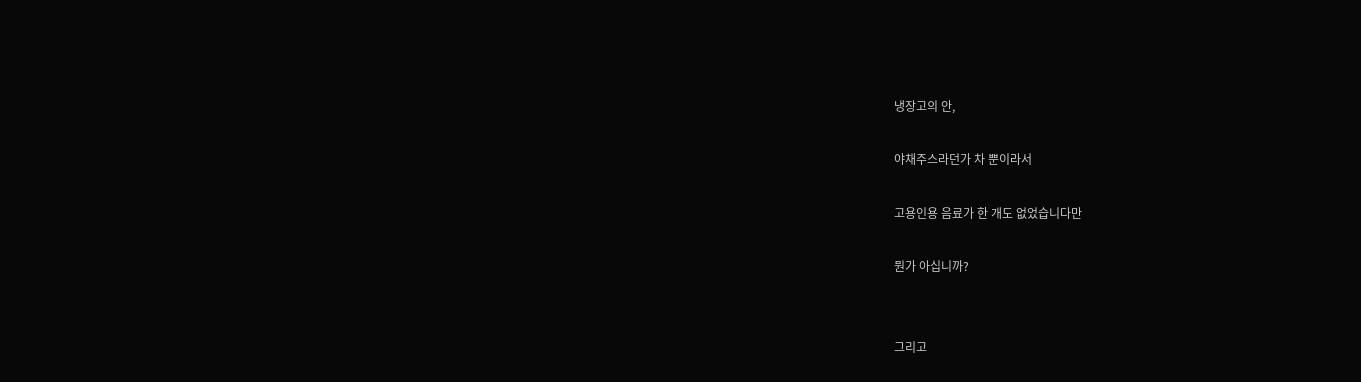냉장고의 안,

야채주스라던가 차 뿐이라서

고용인용 음료가 한 개도 없었습니다만

뭔가 아십니까?


그리고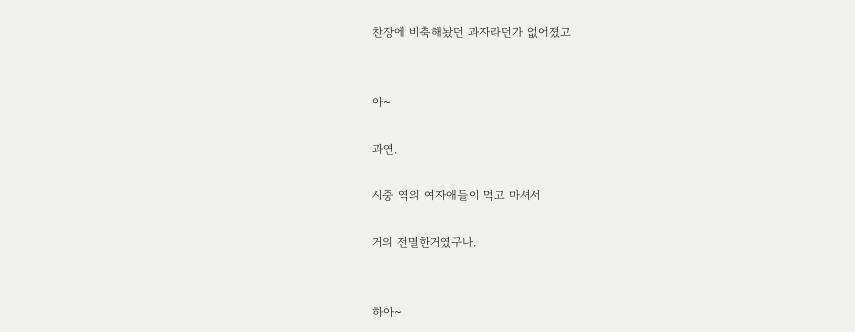찬장에 비축해놨던 과자라던가 없어졌고


아~

과연.

시중 역의 여자애들이 먹고 마셔서

거의 전멸한거였구나.


하아~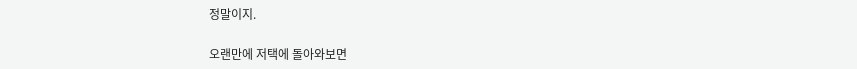정말이지.

오랜만에 저택에 돌아와보면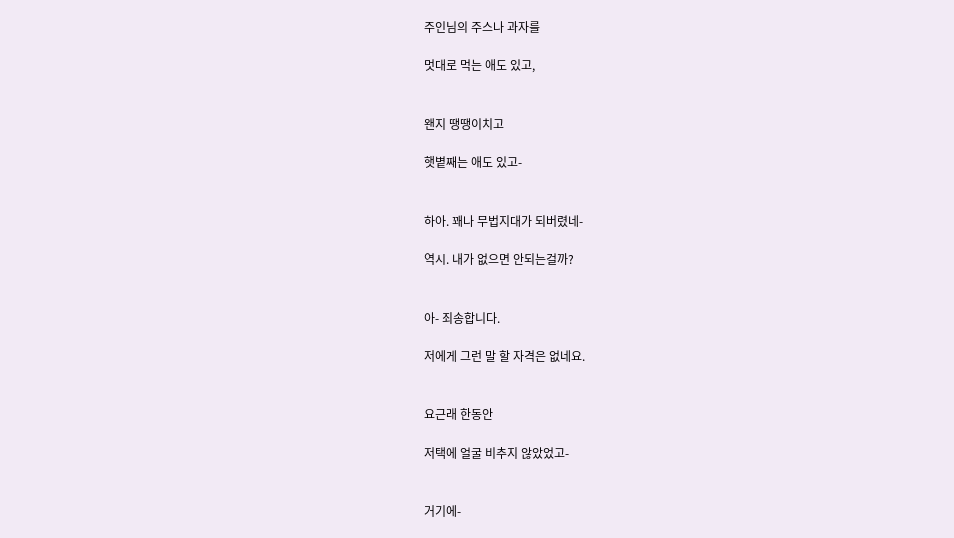주인님의 주스나 과자를

멋대로 먹는 애도 있고,


왠지 땡땡이치고

햇볕째는 애도 있고-


하아. 꽤나 무법지대가 되버렸네-

역시. 내가 없으면 안되는걸까?


아- 죄송합니다.

저에게 그런 말 할 자격은 없네요.


요근래 한동안

저택에 얼굴 비추지 않았었고-


거기에-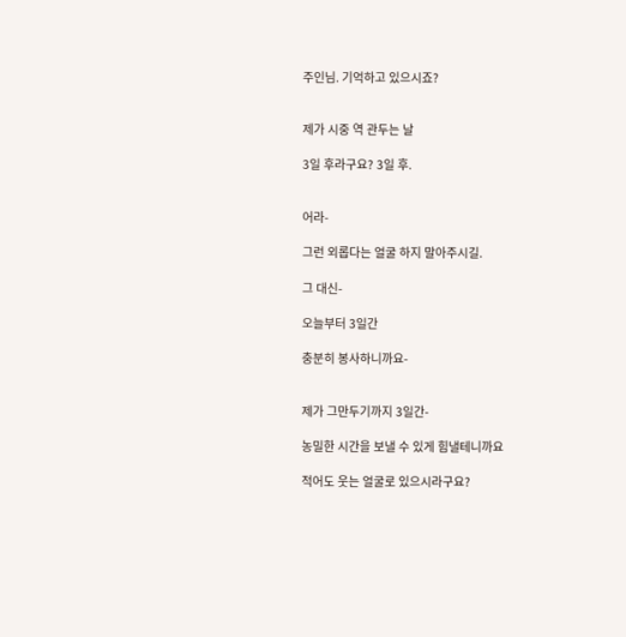주인님. 기억하고 있으시죠?


제가 시중 역 관두는 날

3일 후라구요? 3일 후.


어라-

그런 외롭다는 얼굴 하지 말아주시길.

그 대신-

오늘부터 3일간

충분히 봉사하니까요-


제가 그만두기까지 3일간-

농밀한 시간을 보낼 수 있게 힘낼테니까요

적어도 웃는 얼굴로 있으시라구요?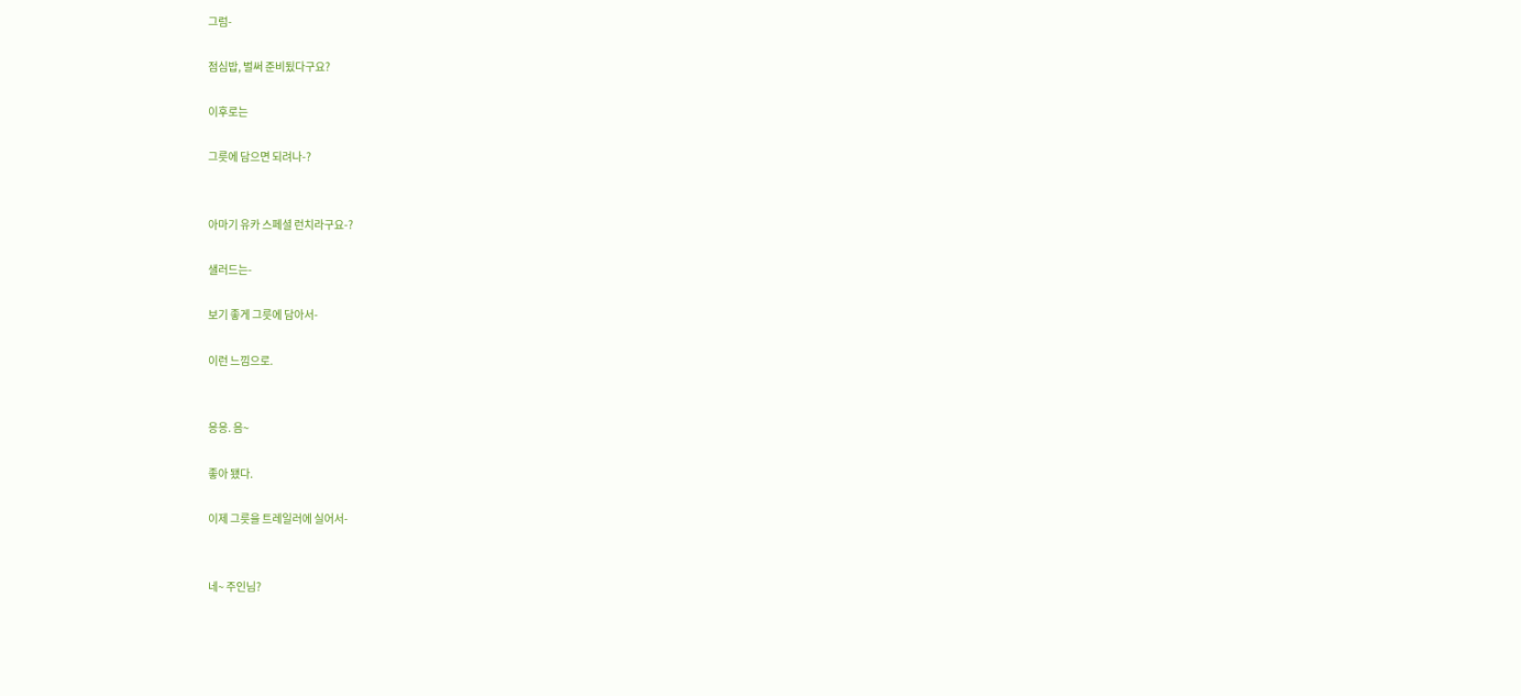그럼-

점심밥, 벌써 준비됬다구요?

이후로는

그릇에 담으면 되려나-?


아마기 유카 스페셜 런치라구요-?

샐러드는-

보기 좋게 그릇에 담아서-

이런 느낌으로.


응응. 음~

좋아 됐다.

이제 그릇을 트레일러에 실어서-


네~ 주인님?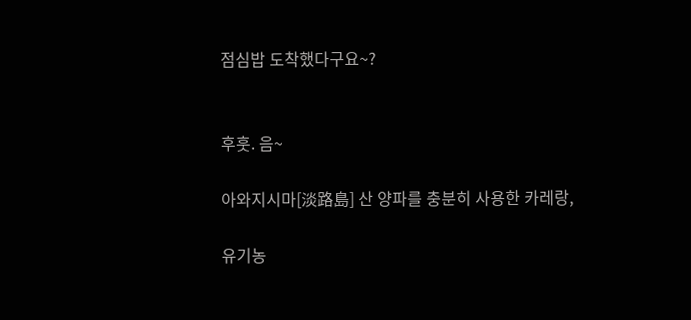점심밥 도착했다구요~?


후훗. 음~

아와지시마[淡路島] 산 양파를 충분히 사용한 카레랑,

유기농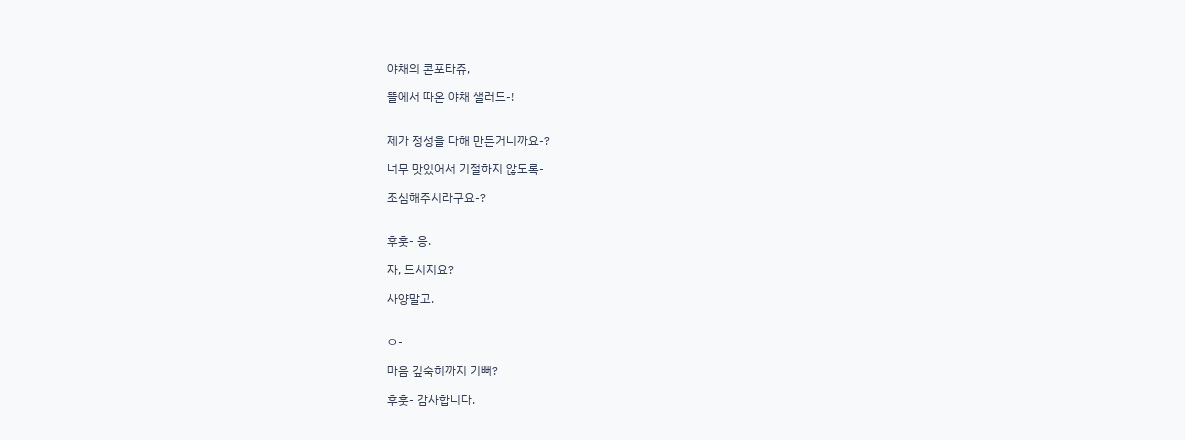야채의 콘포타쥬,

뜰에서 따온 야채 샐러드-!


제가 정성을 다해 만든거니까요-?

너무 맛있어서 기절하지 않도록-

조심해주시라구요-?


후훗- 응.

자, 드시지요?

사양말고.


ㅇ-

마음 깊숙히까지 기뻐?

후훗- 감사합니다.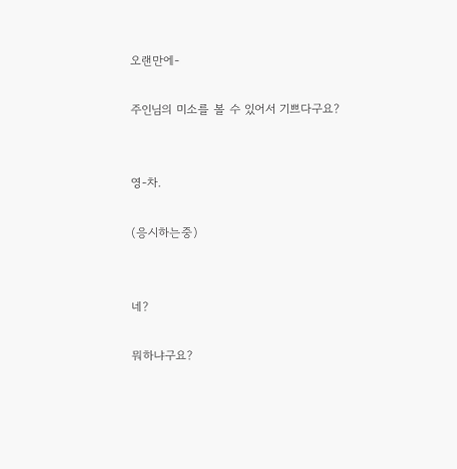오랜만에-

주인님의 미소를 볼 수 있어서 기쁘다구요?


영-차.

(응시하는중)


네?

뭐하냐구요?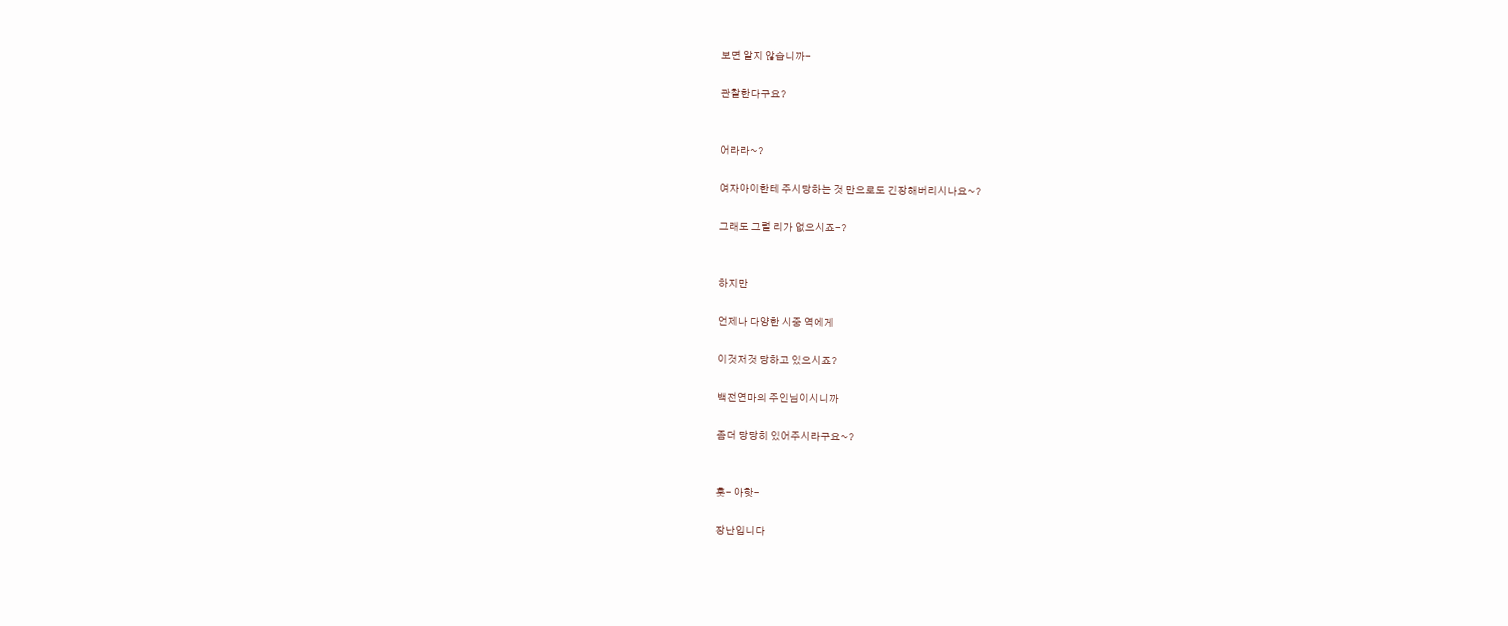보면 알지 않습니까-

관찰한다구요?


어라라~?

여자아이한테 주시당하는 것 만으로도 긴장해버리시나요~?

그래도 그럴 리가 없으시죠-?


하지만

언제나 다양한 시중 역에게

이것저것 당하고 있으시죠?

백전연마의 주인님이시니까

좀더 당당히 있어주시라구요~?


훗- 아핫-

장난입니다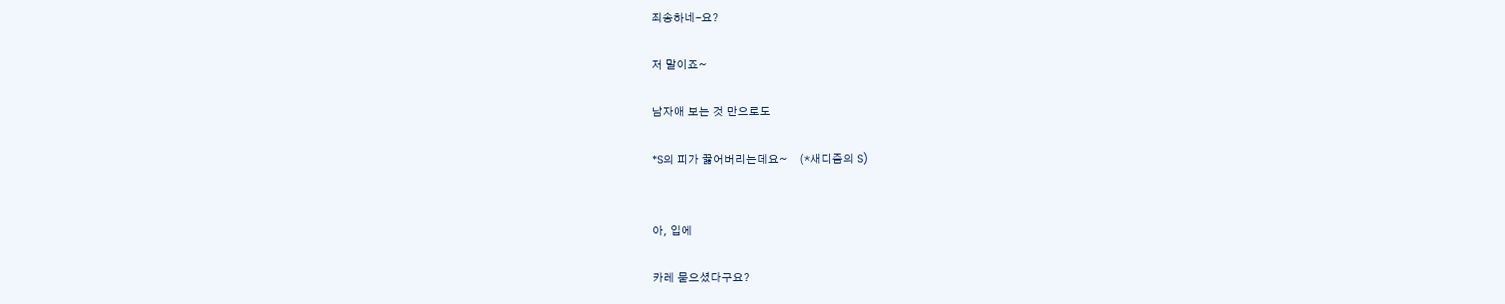죄송하네-요?

저 말이죠~

남자애 보는 것 만으로도

*S의 피가 끓어버리는데요~    (*새디즘의 S)


아, 입에

카레 묻으셨다구요?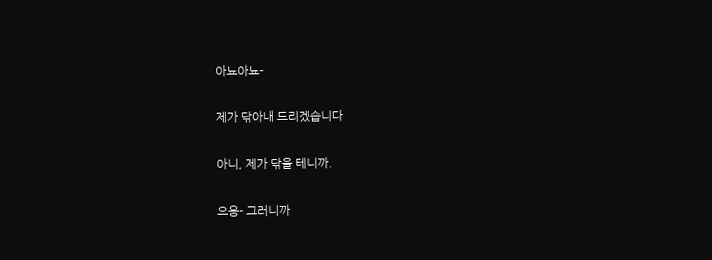아뇨아뇨-

제가 닦아내 드리겠습니다

아니, 제가 닦을 테니까.

으응- 그러니까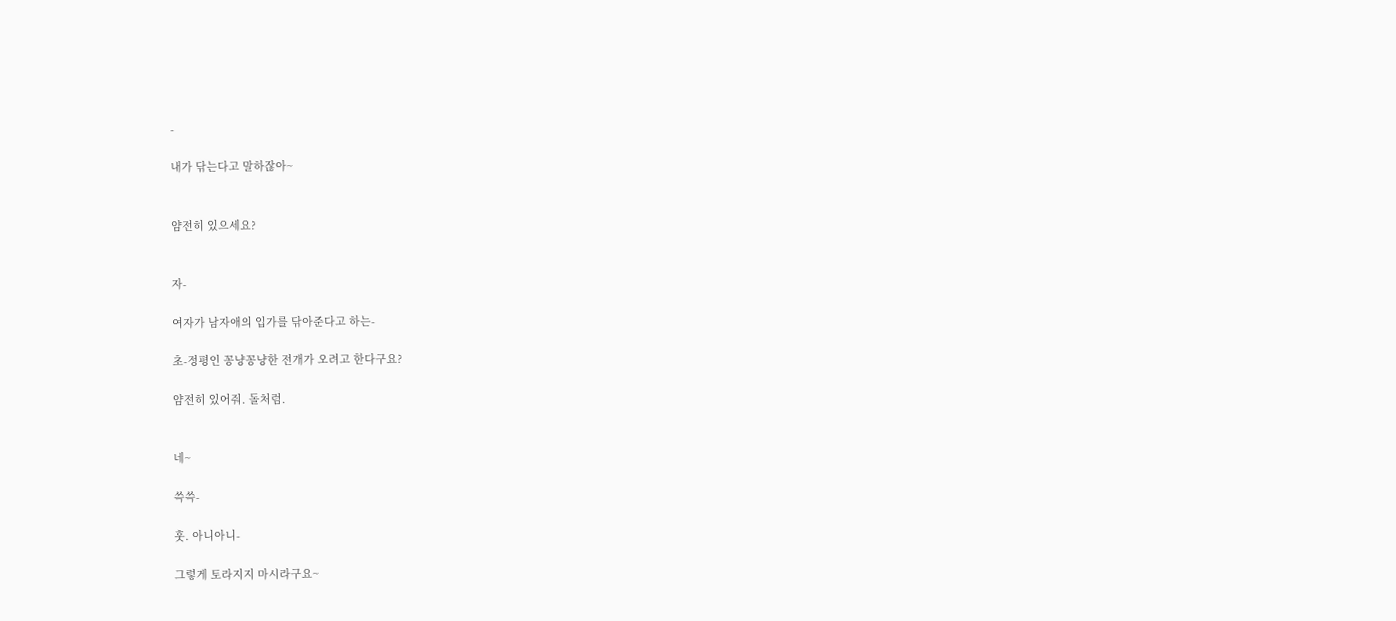-

내가 닦는다고 말하잖아~


얌전히 있으세요?


자-

여자가 남자애의 입가를 닦아준다고 하는-

초-정평인 꽁냥꽁냥한 전개가 오려고 한다구요?

얌전히 있어줘. 돌처럼.


네~

쓱쓱-

훗. 아니아니-

그렇게 토라지지 마시라구요~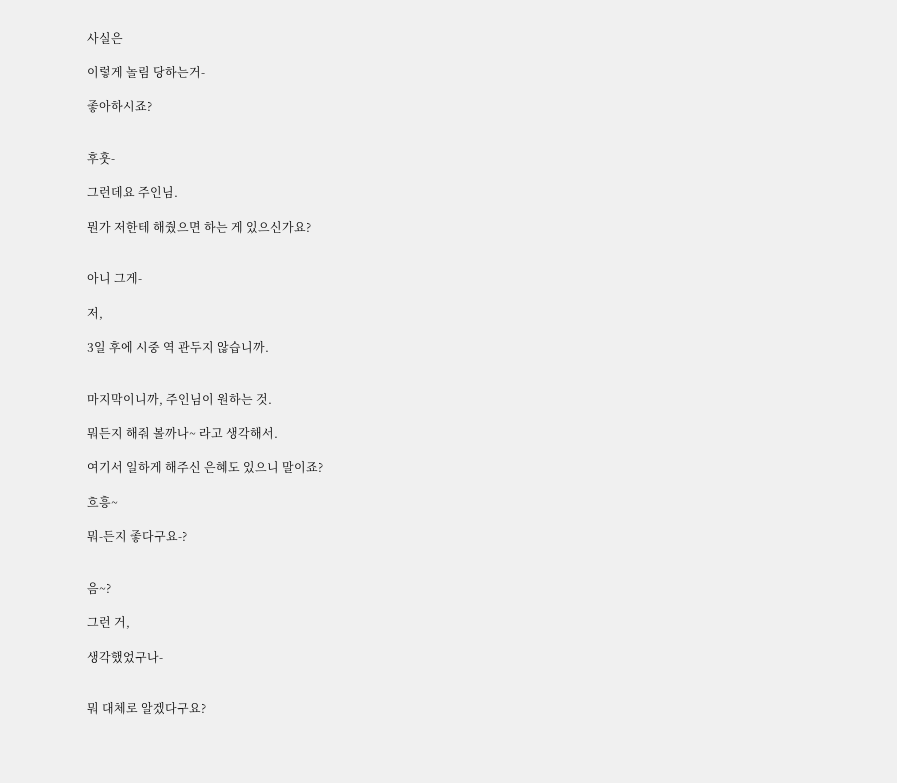사실은

이렇게 놀림 당하는거-

좋아하시죠?


후훗-

그런데요 주인님.

뭔가 저한테 해줬으면 하는 게 있으신가요?


아니 그게-

저,

3일 후에 시중 역 관두지 않습니까.


마지막이니까, 주인님이 원하는 것.

뭐든지 해줘 볼까나~ 라고 생각해서.

여기서 일하게 해주신 은혜도 있으니 말이죠?

흐흥~

뭐-든지 좋다구요-?


음~?

그런 거,

생각했었구나-


뭐 대체로 알겠다구요?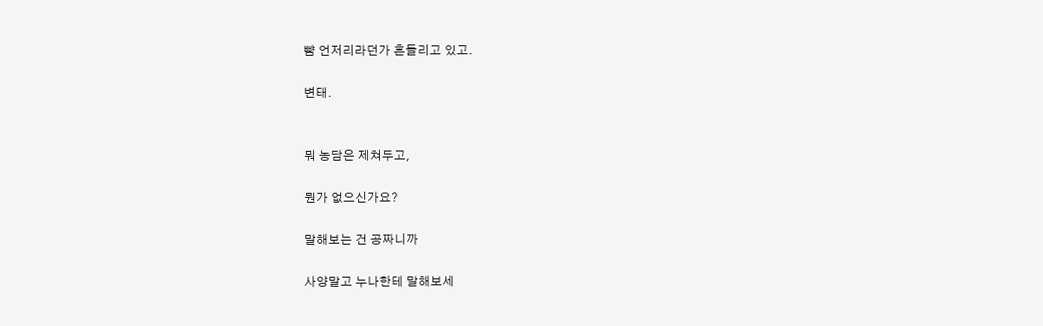뺨 언저리라던가 흔들리고 있고.

변태.


뭐 농담은 제쳐두고,

뭔가 없으신가요?

말해보는 건 공짜니까

사양말고 누나한테 말해보세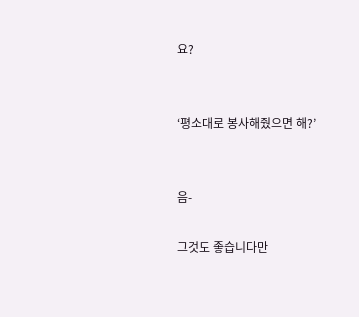요?


‘평소대로 봉사해줬으면 해?’


음-

그것도 좋습니다만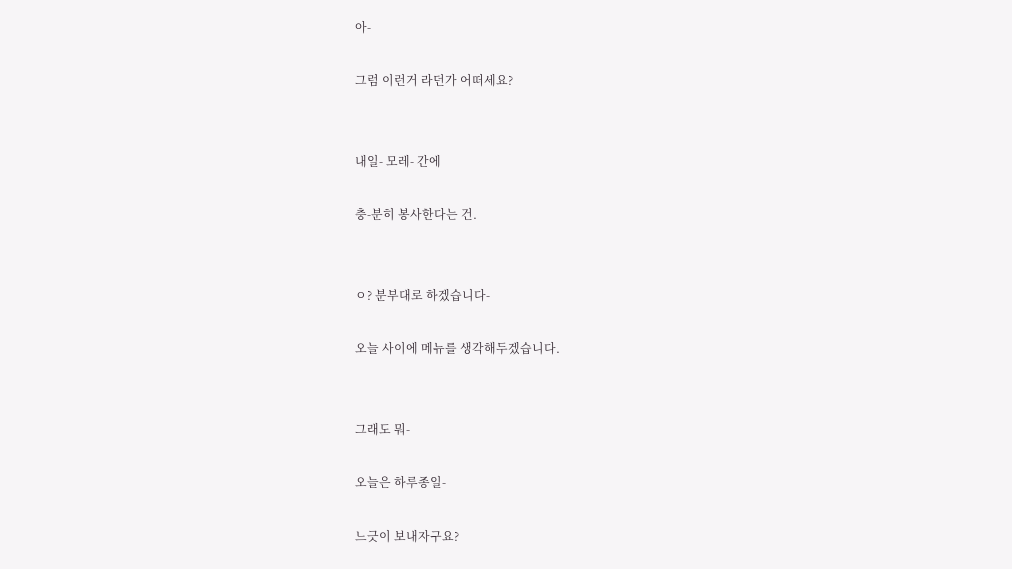아-

그럼 이런거 라던가 어떠세요?


내일- 모레- 간에

충-분히 봉사한다는 건.


ㅇ? 분부대로 하겠습니다-

오늘 사이에 메뉴를 생각해두겠습니다.


그래도 뭐-

오늘은 하루종일-

느긋이 보내자구요?